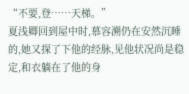“不要,登……天梯。”
夏浅卿回到屋中时,慕容溯仍在安然沉睡的,她又探了下他的经脉,见他状况尚是稳定,和衣躺在了他的身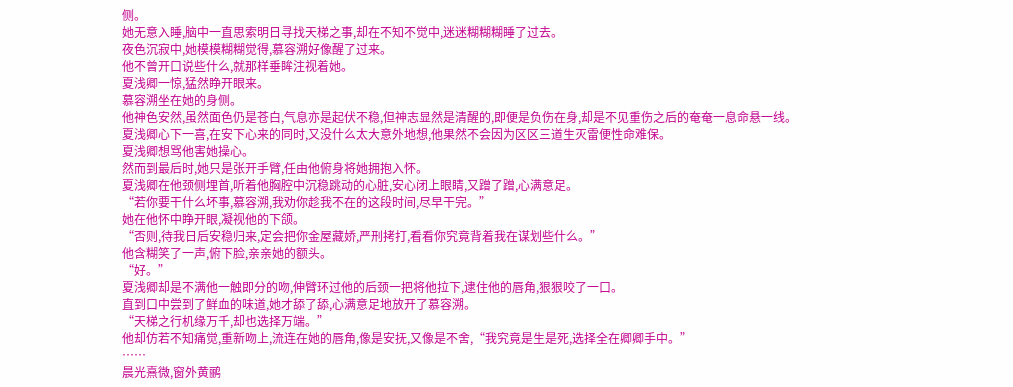侧。
她无意入睡,脑中一直思索明日寻找天梯之事,却在不知不觉中,迷迷糊糊糊睡了过去。
夜色沉寂中,她模模糊糊觉得,慕容溯好像醒了过来。
他不曾开口说些什么,就那样垂眸注视着她。
夏浅卿一惊,猛然睁开眼来。
慕容溯坐在她的身侧。
他神色安然,虽然面色仍是苍白,气息亦是起伏不稳,但神志显然是清醒的,即便是负伤在身,却是不见重伤之后的奄奄一息命悬一线。
夏浅卿心下一喜,在安下心来的同时,又没什么太大意外地想,他果然不会因为区区三道生灭雷便性命难保。
夏浅卿想骂他害她操心。
然而到最后时,她只是张开手臂,任由他俯身将她拥抱入怀。
夏浅卿在他颈侧埋首,听着他胸腔中沉稳跳动的心脏,安心闭上眼睛,又蹭了蹭,心满意足。
“若你要干什么坏事,慕容溯,我劝你趁我不在的这段时间,尽早干完。”
她在他怀中睁开眼,凝视他的下颌。
“否则,待我日后安稳归来,定会把你金屋藏娇,严刑拷打,看看你究竟背着我在谋划些什么。”
他含糊笑了一声,俯下脸,亲亲她的额头。
“好。”
夏浅卿却是不满他一触即分的吻,伸臂环过他的后颈一把将他拉下,逮住他的唇角,狠狠咬了一口。
直到口中尝到了鲜血的味道,她才舔了舔,心满意足地放开了慕容溯。
“天梯之行机缘万千,却也选择万端。”
他却仿若不知痛觉,重新吻上,流连在她的唇角,像是安抚,又像是不舍,“我究竟是生是死,选择全在卿卿手中。”
……
晨光熹微,窗外黄鹂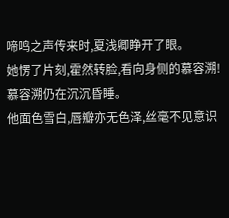啼鸣之声传来时,夏浅卿睁开了眼。
她愣了片刻,霍然转脸,看向身侧的慕容溯!
慕容溯仍在沉沉昏睡。
他面色雪白,唇瓣亦无色泽,丝毫不见意识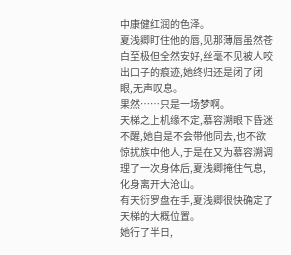中康健红润的色泽。
夏浅卿盯住他的唇,见那薄唇虽然苍白至极但全然安好,丝毫不见被人咬出口子的痕迹,她终归还是闭了闭眼,无声叹息。
果然……只是一场梦啊。
天梯之上机缘不定,慕容溯眼下昏迷不醒,她自是不会带他同去,也不欲惊扰族中他人,于是在又为慕容溯调理了一次身体后,夏浅卿掩住气息,化身离开大沧山。
有天衍罗盘在手,夏浅卿很快确定了天梯的大概位置。
她行了半日,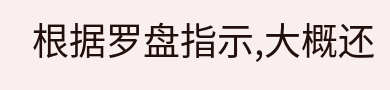根据罗盘指示,大概还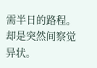需半日的路程。
却是突然间察觉异状。